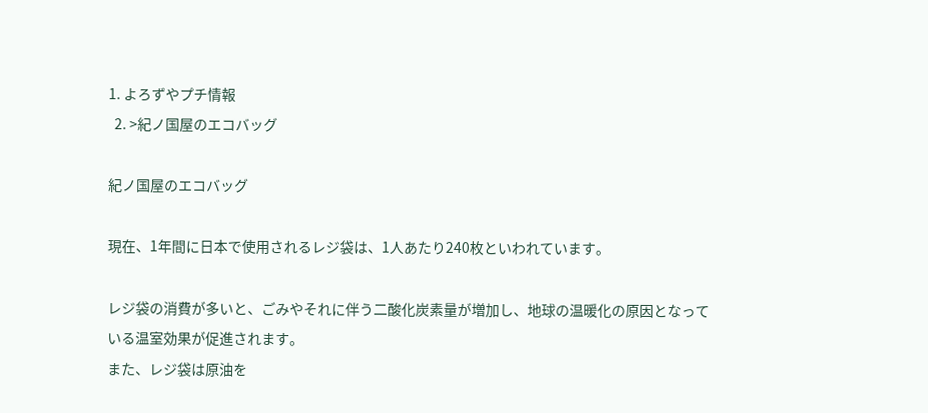1. よろずやプチ情報
  2. >紀ノ国屋のエコバッグ

紀ノ国屋のエコバッグ

現在、1年間に日本で使用されるレジ袋は、1人あたり240枚といわれています。

レジ袋の消費が多いと、ごみやそれに伴う二酸化炭素量が増加し、地球の温暖化の原因となっている温室効果が促進されます。
また、レジ袋は原油を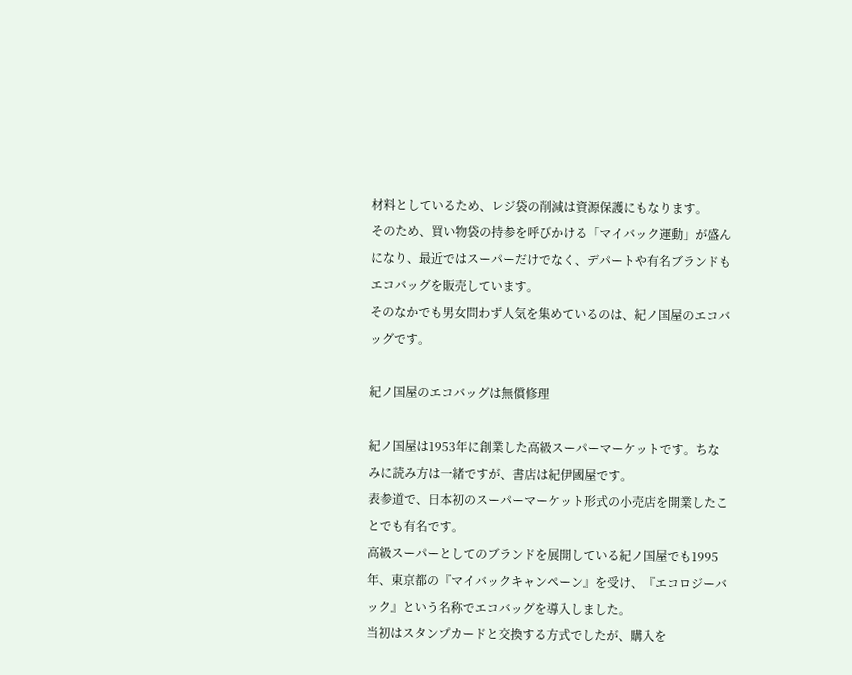材料としているため、レジ袋の削減は資源保護にもなります。
そのため、買い物袋の持参を呼びかける「マイバック運動」が盛んになり、最近ではスーパーだけでなく、デパートや有名ブランドもエコバッグを販売しています。
そのなかでも男女問わず人気を集めているのは、紀ノ国屋のエコバッグです。

紀ノ国屋のエコバッグは無償修理

紀ノ国屋は1953年に創業した高級スーパーマーケットです。ちなみに読み方は一緒ですが、書店は紀伊國屋です。
表参道で、日本初のスーパーマーケット形式の小売店を開業したことでも有名です。
高級スーパーとしてのブランドを展開している紀ノ国屋でも1995年、東京都の『マイバックキャンペーン』を受け、『エコロジーバック』という名称でエコバッグを導入しました。
当初はスタンプカードと交換する方式でしたが、購入を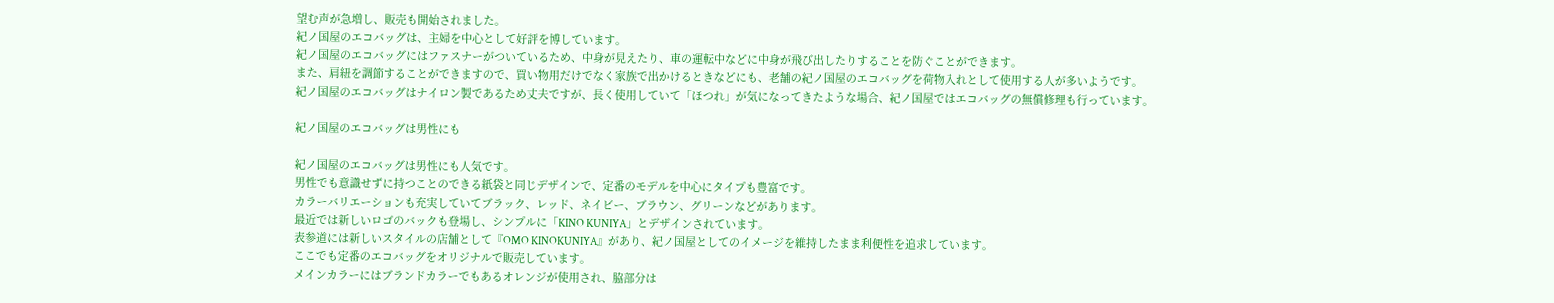望む声が急増し、販売も開始されました。
紀ノ国屋のエコバッグは、主婦を中心として好評を博しています。
紀ノ国屋のエコバッグにはファスナーがついているため、中身が見えたり、車の運転中などに中身が飛び出したりすることを防ぐことができます。
また、肩紐を調節することができますので、買い物用だけでなく家族で出かけるときなどにも、老舗の紀ノ国屋のエコバッグを荷物入れとして使用する人が多いようです。
紀ノ国屋のエコバッグはナイロン製であるため丈夫ですが、長く使用していて「ほつれ」が気になってきたような場合、紀ノ国屋ではエコバッグの無償修理も行っています。

紀ノ国屋のエコバッグは男性にも

紀ノ国屋のエコバッグは男性にも人気です。
男性でも意識せずに持つことのできる紙袋と同じデザインで、定番のモデルを中心にタイプも豊富です。
カラーバリエーションも充実していてブラック、レッド、ネイビー、ブラウン、グリーンなどがあります。
最近では新しいロゴのバックも登場し、シンプルに「KINO KUNIYA」とデザインされています。
表参道には新しいスタイルの店舗として『OMO KINOKUNIYA』があり、紀ノ国屋としてのイメージを維持したまま利便性を追求しています。
ここでも定番のエコバッグをオリジナルで販売しています。
メインカラーにはブランドカラーでもあるオレンジが使用され、脇部分は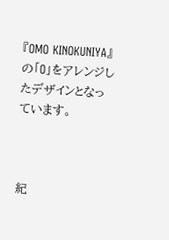『OMO KINOKUNIYA』の「O」をアレンジしたデザインとなっています。



紀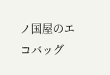ノ国屋のエコバッグ